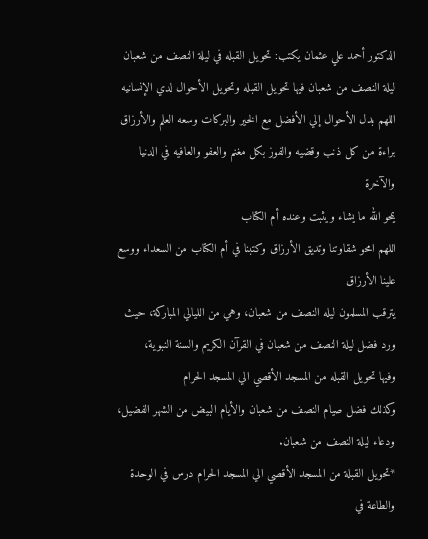الدكتور أحمد علي عثمان يكتب: تحويل القبله في ليلة النصف من شعبان
ليلة النصف من شعبان فيها تحويل القبله وتحويل الأحوال لدي الإنسانيه
اللهم بدل الأحوال إلي الأفضل مع الخير والبركات وسعه العلم والأرزاق براءة من كل ذنب وقضيه والفوز بكل مغنم والعفو والعافيه في الدنيا والآخرة
يمحو الله ما يشاء ويثبت وعنده أم الكتاب
اللهم امحو شقاوتنا وتديق الأرزاق وكتبنا في أم الكتاب من السعداء ووسع علينا الأرزاق
يترقب المسلمون ليله النصف من شعبان، وهي من الليالي المباركة، حيث ورد فضل ليلة النصف من شعبان في القرآن الكريم والسنة النبوية،
وفيها تحويل القبله من المسجد الأقصي الي المسجد الحرام
وكذلك فضل صيام النصف من شعبان والأيام البيض من الشهر الفضيل، ودعاء ليلة النصف من شعبان.
*تحويل القبلة من المسجد الأقصي الي المسجد الحرام درس في الوحدة والطاعة في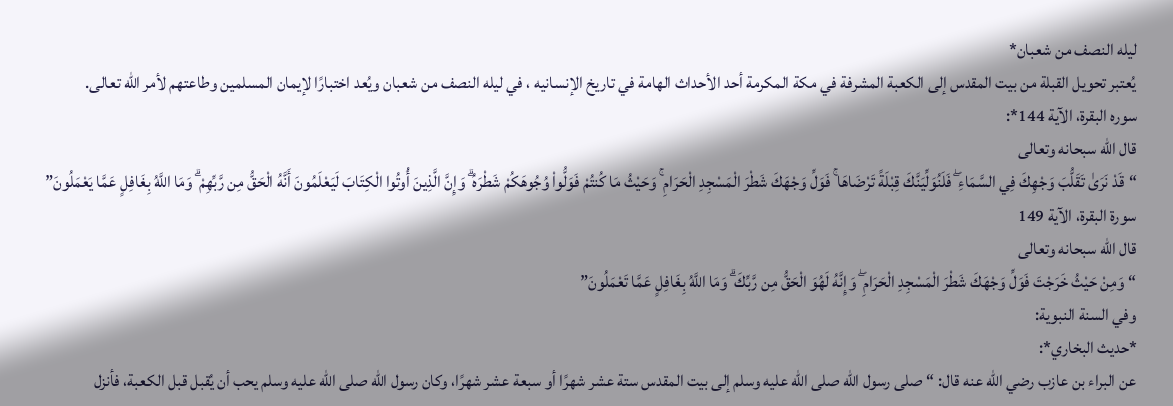ليله النصف من شعبان*
يُعتبر تحويل القبلة من بيت المقدس إلى الكعبة المشرفة في مكة المكرمة أحد الأحداث الهامة في تاريخ الإنسانيه ، في ليله النصف من شعبان ويُعد اختبارًا لإيمان المسلمين وطاعتهم لأمر الله تعالى.
سوره البقرة، الآية 144*:
قال الله سبحانه وتعالى
“قَدْ نَرَىٰ تَقَلُّبَ وَجْهِكَ فِي السَّمَاءِ ۖ فَلَنُوَلِّيَنَّكَ قِبْلَةً تَرْضَاهَا ۚ فَوَلِّ وَجْهَكَ شَطْرَ الْمَسْجِدِ الْحَرَامِ ۚ وَحَيْثُ مَا كُنتُمْ فَوَلُّواْ وُجُوهَكُمْ شَطْرَهُ ۗ وَإِنَّ الَّذِينَ أُوتُوا الْكِتَابَ لَيَعْلَمُونَ أَنَّهُ الْحَقُّ مِن رَّبِّهِمْ ۗ وَمَا اللَّهُ بِغَافِلٍ عَمَّا يَعْمَلُونَ”
سورة البقرة، الآية 149
قال الله سبحانه وتعالى
“وَمِنْ حَيْثُ خَرَجْتَ فَوَلِّ وَجْهَكَ شَطْرَ الْمَسْجِدِ الْحَرَامِ ۖ وَإِنَّهُ لَهُوَ الْحَقُّ مِن رَّبِّكَ ۗ وَمَا اللَّهُ بِغَافِلٍ عَمَّا تَعْمَلُونَ”
وفي السنة النبوية:
*حديث البخاري*:
عن البراء بن عازب رضي الله عنه قال: “صلى رسول الله صلى الله عليه وسلم إلى بيت المقدس ستة عشر شهرًا أو سبعة عشر شهرًا، وكان رسول الله صلى الله عليه وسلم يحب أن يُقبل قبل الكعبة، فأنزل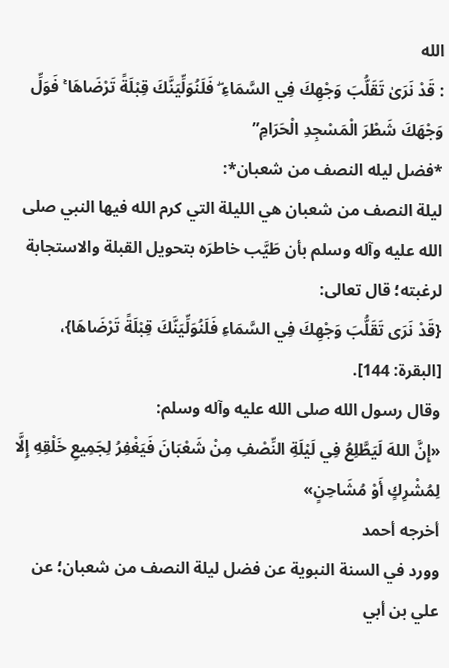الله
: قَدْ نَرَىٰ تَقَلُّبَ وَجْهِكَ فِي السَّمَاءِ ۖ فَلَنُوَلِّيَنَّكَ قِبْلَةً تَرْضَاهَا ۚ فَوَلِّ وَجْهَكَ شَطْرَ الْمَسْجِدِ الْحَرَامِ”
*فضل ليله النصف من شعبان*:
ليلة النصف من شعبان هي الليلة التي كرم الله فيها النبي صلى الله عليه وآله وسلم بأن طَيَّب خاطرَه بتحويل القبلة والاستجابة لرغبته؛ قال تعالى:
{قَدْ نَرَى تَقَلُّبَ وَجْهِكَ فِي السَّمَاءِ فَلَنُوَلِّيَنَّكَ قِبْلَةً تَرْضَاهَا}،
[البقرة: 144].
وقال رسول الله صلى الله عليه وآله وسلم:
«إِنَّ اللهَ لَيَطَّلِعُ فِي لَيْلَةِ النِّصْفِ مِنْ شَعْبَانَ فَيَغْفِرُ لِجَمِيعِ خَلْقِهِ إِلَّا لِمُشْرِكٍ أَوْ مُشَاحِنٍ»
أخرجه أحمد
وورد في السنة النبوية عن فضل ليلة النصف من شعبان؛ عن علي بن أبي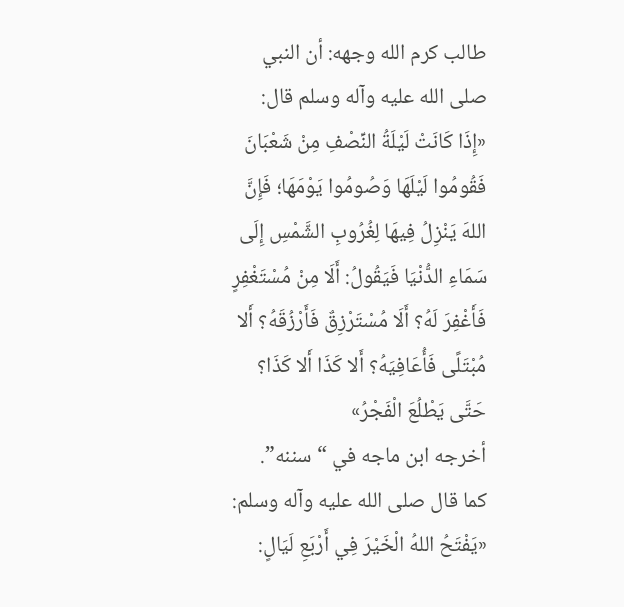طالب كرم الله وجهه: أن النبي صلى الله عليه وآله وسلم قال:
«إِذَا كَانَتْ لَيْلَةُ النِّصْفِ مِنْ شَعْبَانَ فَقُومُوا لَيْلَهَا وَصُومُوا يَوْمَهَا؛ فَإِنَّ اللهَ يَنْزِلُ فِيهَا لِغُرُوبِ الشَّمْسِ إِلَى سَمَاءِ الدُّنْيَا فَيَقُولُ: أَلَا مِنْ مُسْتَغْفِرٍ فَأَغْفِرَ لَهُ؟ أَلَا مُسْتَرْزِقٌ فَأَرْزُقَهُ؟ أَلا مُبْتَلًى فَأُعَافِيَهُ؟ أَلا كَذَا أَلا كَذَا؟ حَتَّى يَطْلُعَ الْفَجْرُ»
أخرجه ابن ماجه في “سننه”.
كما قال صلى الله عليه وآله وسلم: «يَفْتَحُ اللهُ الْخَيْرَ فِي أَرْبَعِ لَيَالٍ: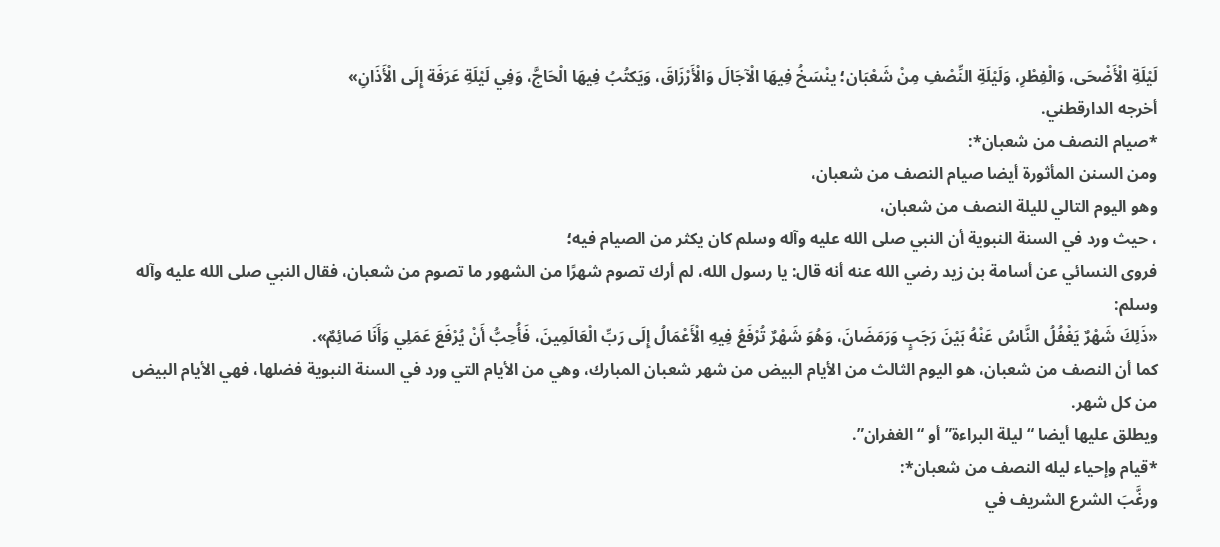لَيْلَةِ الْأَضْحَى، وَالْفِطْرِ، وَلَيْلَةِ النِّصْفِ مِنْ شَعْبَان؛ ينْسَخُ فِيهَا الْآجَالَ وَالْأَرْزَاقَ، وَيَكتُبُ فِيهَا الْحَاجَّ، وَفِي لَيْلَةِ عَرَفَة إِلَى الْأَذَانِ»
أخرجه الدارقطني.
*صيام النصف من شعبان*:
ومن السنن المأثورة أيضا صيام النصف من شعبان،
وهو اليوم التالي لليلة النصف من شعبان،
، حيث ورد في السنة النبوية أن النبي صلى الله عليه وآله وسلم كان يكثر من الصيام فيه؛
فروى النسائي عن أسامة بن زيد رضي الله عنه أنه قال: يا رسول الله، لم أرك تصوم شهرًا من الشهور ما تصوم من شعبان، فقال النبي صلى الله عليه وآله وسلم:
«ذَلِكَ شَهْرٌ يَغْفُلُ النَّاسُ عَنْهُ بَيْنَ رَجَبٍ وَرَمَضَانَ، وَهُوَ شَهْرٌ تُرْفَعُ فِيهِ الْأَعْمَالُ إِلَى رَبِّ الْعَالَمِينَ، فَأُحِبُّ أَنْ يُرْفَعَ عَمَلِي وَأَنَا صَائِمٌ».
كما أن النصف من شعبان، هو اليوم الثالث من الأيام البيض من شهر شعبان المبارك، وهي من الأيام التي ورد في السنة النبوية فضلها، فهي الأيام البيض من كل شهر.
ويطلق عليها أيضا “ليلة البراءة” أو “الغفران”.
*قيام وإحياء ليله النصف من شعبان*:
ورغَّبَ الشرع الشريف في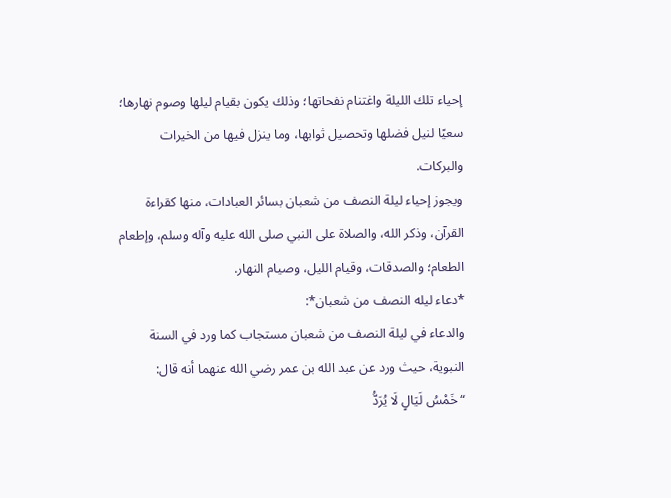إحياء تلك الليلة واغتنام نفحاتها؛ وذلك يكون بقيام ليلها وصوم نهارها؛ سعيًا لنيل فضلها وتحصيل ثوابها، وما ينزل فيها من الخيرات والبركات.
ويجوز إحياء ليلة النصف من شعبان بسائر العبادات، منها كقراءة القرآن، وذكر الله، والصلاة على النبي صلى الله عليه وآله وسلم، وإطعام الطعام؛ والصدقات، وقيام الليل، وصيام النهار.
*دعاء ليله النصف من شعبان*:
والدعاء في ليلة النصف من شعبان مستجاب كما ورد في السنة النبوية، حيث ورد عن عبد الله بن عمر رضي الله عنهما أنه قال: “خَمْسُ لَيَالٍ لَا يُرَدُّ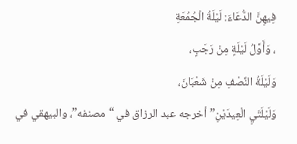فِيهِنَّ الدُّعَاءَ: لَيْلَةُ الْجُمُعَةِ
، وَأَوَّلُ لَيْلَةٍ مِنْ رَجَبٍ،
وَلَيْلَةُ النِّصْفِ مِنْ شَعْبَانَ،
وَلَيْلَتَيِ الْعِيدَيْنِ” أخرجه عبد الرزاق في “مصنفه”، والبيهقي في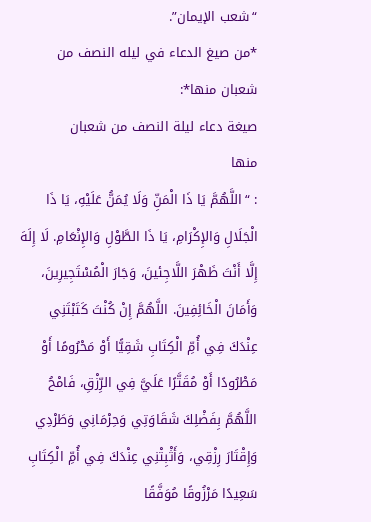“شعب الإيمان”.
*من صيغ الدعاء في ليله النصف من شعبان منها*:
صيغة دعاء ليلة النصف من شعبان
منها
: “اللَّهُمَّ يَا ذَا الْمَنِّ وَلَا يُمَنُّ عَلَيْهِ، يَا ذَا الْجَلَالِ وَالإِكْرَامِ، يَا ذَا الطَّوْلِ وَالإِنْعَامِ. لَا إِلَهَ إِلَّا أَنْتَ ظَهْرَ اللَّاجِئينَ، وَجَارَ الْمُسْتَجِيرِينَ، وَأَمَانَ الْخَائِفِينَ. اللَّهُمَّ إِنْ كُنْتَ كَتَبْتَنِي عِنْدَكَ فِي أُمِّ الْكِتَابِ شَقِيًّا أَوْ مَحْرُومًا أَوْ مَطْرُودًا أَوْ مُقَتَّرًا عَلَيَّ فِي الرِّزْقِ، فَامْحُ اللَّهُمَّ بِفَضْلِكَ شَقَاوَتِي وَحِرْمَانِي وَطَرْدِي وَإِقْتَارَ رِزْقِي، وَأَثْبِتْنِي عِنْدَكَ فِي أُمِّ الْكِتَابِ سَعِيدًا مَرْزُوقًا مُوَفَّقًا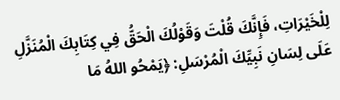لِلْخَيْرَاتِ، فَإِنَّكَ قُلْتَ وَقَوْلُكَ الْحَقُّ فِي كِتَابِكَ الْمُنَزَّلِ عَلَى لِسَانِ نَبِيِّكَ الْمُرْسَلِ: ﴿يَمْحُو اللهُ مَا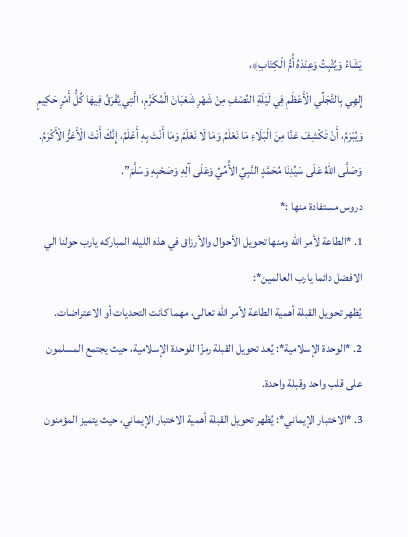يَشَاءُ وَيُثْبِتُ وَعِنْدَهُ أُمُّ الْكِتَابِ﴾،
إِلهِي بِالتَّجَلِّي الْأَعْظَمِ فِي لَيْلَةِ النِّصْفِ مِنْ شَهْرِ شَعْبَانَ الْمُكَرَّمِ، الَّتِي يُفْرَقُ فِيهَا كُلُّ أَمْرٍ حَكِيمٍ وَيُبْرَمُ، أَنْ تَكْشِفَ عَنَّا مِنَ الْبَلَاءِ مَا نَعْلَمُ وَمَا لَا نَعْلَمُ وَمَا أَنْتَ بِهِ أَعْلَمُ، إِنَّكَ أَنْتَ الْأَعَزُّ الْأَكْرَمُ. وَصَلَّى اللهُ عَلَى سَيِّدِنَا مُحَمَّدٍ النَّبِيِّ الأُمِّيِّ وَعَلَى آلِهِ وَصَحْبِهِ وَسَلَّمَ”.
دروس مستفادة منها :*
1. *الطاعة لأمر الله ومنها تحويل الأحوال والأرزاق في هذه الليله المباركه يارب حولنا الي الافضل دائما يارب العالمين*:
يُظهر تحويل القبلة أهمية الطاعة لأمر الله تعالى، مهما كانت التحديات أو الاعتراضات.
2. *الوحدة الإسلامية*: يُعد تحويل القبلة رمزًا للوحدة الإسلامية، حيث يجتمع المسلمون على قلب واحد وقبلة واحدة.
3. *الاختبار الإيماني*: يُظهر تحويل القبلة أهمية الاختبار الإيماني، حيث يتميز المؤمنون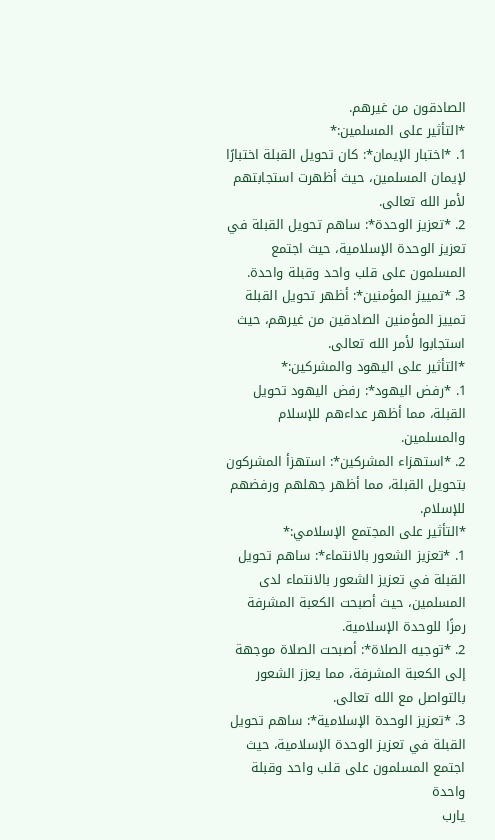الصادقون من غيرهم.
*التأثير على المسلمين:*
1. *اختبار الإيمان*: كان تحويل القبلة اختبارًا لإيمان المسلمين، حيث أظهرت استجابتهم لأمر الله تعالى.
2. *تعزيز الوحدة*: ساهم تحويل القبلة في تعزيز الوحدة الإسلامية، حيث اجتمع المسلمون على قلب واحد وقبلة واحدة.
3. *تمييز المؤمنين*: أظهر تحويل القبلة تمييز المؤمنين الصادقين من غيرهم، حيث استجابوا لأمر الله تعالى.
*التأثير على اليهود والمشركين:*
1. *رفض اليهود*: رفض اليهود تحويل القبلة، مما أظهر عداءهم للإسلام والمسلمين.
2. *استهزاء المشركين*: استهزأ المشركون بتحويل القبلة، مما أظهر جهلهم ورفضهم للإسلام.
*التأثير على المجتمع الإسلامي:*
1. *تعزيز الشعور بالانتماء*: ساهم تحويل القبلة في تعزيز الشعور بالانتماء لدى المسلمين، حيث أصبحت الكعبة المشرفة رمزًا للوحدة الإسلامية.
2. *توجيه الصلاة*: أصبحت الصلاة موجهة إلى الكعبة المشرفة، مما يعزز الشعور بالتواصل مع الله تعالى.
3. *تعزيز الوحدة الإسلامية*: ساهم تحويل القبلة في تعزيز الوحدة الإسلامية، حيث اجتمع المسلمون على قلب واحد وقبلة واحدة
يارب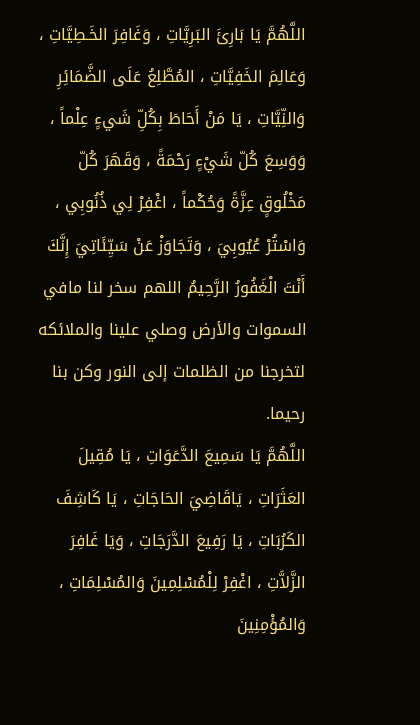اللَّهُمَّ يَا بَارِئَ البَرِيَّاتِ ، وَغَافِرَ الخَـطِيَّاتِ ، وَعَالِمَ الخَفِيَّاتِ ، المُطَّلِعُ عَلَى الضَّمَائِرِ وَالنِّيَّاتِ ، يَا مَنْ أَحَاطَ بِكُلِّ شَيءٍ عِلْماً ، وَوَسِعَ كُلّ شَيْءٍ رَحْمَةً ، وَقَهَرَ كُلّ مَخْلُوقٍ عِزَّةً وَحُكْماً ، اغْفِرْ لِي ذُنُوبِي ، وَاسْتُرْ عُيُوبِيَ ، وَتَجَاوَزْ عَنْ سَيِّئَاتِيَ إِنَّكَ أَنْتَ الْغَفُورُ الرَّحِيمُ اللهم سخر لنا مافي السموات والأرض وصلي علينا والملائكه لتخرجنا من الظلمات إلى النور وكن بنا رحيما.
اللَّهُمَّ يَا سَمِيعَ الدَّعَوَاتِ ، يَا مُقِيلَ العَثَرَاتِ ، يَاقَاضِيَ الحَاجَاتِ ، يَا كَاشِفَ الكَرُبَاتِ ، يَا رَفِيعَ الدَّرَجَاتِ ، وَيَا غَافِرَ الزَّلاَّتِ ، اغْفِرْ لِلْمُسْلِمِينَ وَالمُسْلِمَاتِ ، وَالمُؤْمِنِينَ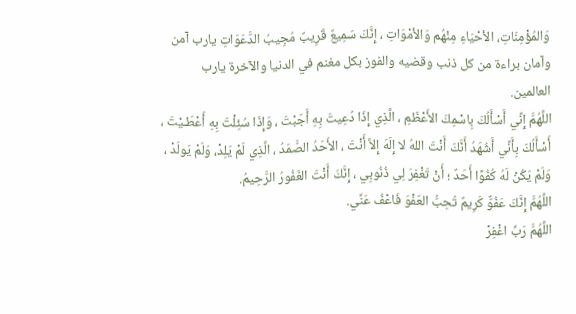وَالمُؤْمِنَاتِ، الأحْيَاءِ مِنْهُم وَالأمْوَاتِ ، إِنَّكَ سَمِيعٌ قَرِيبٌ مُجِيبُ الدَّعَوَاتِ يارب آمن وآمان براءة من كل ذنب وقضيه والفوز بكل مغنم في الدنيا والآخرة يارب العالمين.
اللَّهُمَّ إِنِّي أَسْأَلُكَ بِاسْمِكَ الأَعْظَمِ ، الَّذِي إِذَا دُعِيتَ بِهِ أَجَبْتَ ، وَإِذَا سُئِلْتَ بِهِ أَعْطَـيْتَ ، أَسْأَلُكَ بِأَنِّي أَشُهَدُ أَنَّكَ أَنْتَ اللهُ لا إِلَهَ إِلاَّ أَنْتَ ، الأَحَدُ الصَّمَدُ ، الَّذِي لَمْ يَلِدْ، وَلَمْ يَولَدْ ، وَلَمْ يَكُنْ لَهُ كُفُوًا أَحَدٌ ؛ أَنْ تَغْفِرَ لِي ذُنُوبِي ، إِنَّكَ أَنْتَ الغَفُورُ الرَّحِيمُ.
اللَّهُمَّ إِنَّكَ عَفُوٌّ كَرِيمٌ تُحِبُّ العّفْوَ فَاعْفُ عَنِّي.
اللَّهُمَّ رَبِّ اغْفِرْ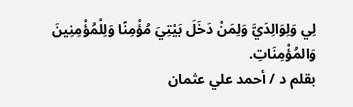لِي وَلِوَالِدَيَّ وَلِمَنْ دَخَلَ بَيْتِيَ مُؤْمِنًا وَلِلْمُؤْمِنِينَ وَالمُؤْمِنَاتِ.
بقلم د / أحمد علي عثمان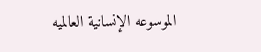الموسوعه الإنسانية العالميه